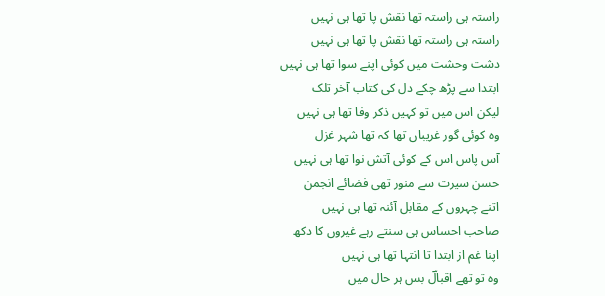راستہ ہی راستہ تھا نقش پا تھا ہی نہیں
راستہ ہی راستہ تھا نقش پا تھا ہی نہیں
دشت وحشت میں کوئی اپنے سوا تھا ہی نہیں
ابتدا سے پڑھ چکے دل کی کتاب آخر تلک
لیکن اس میں تو کہیں ذکر وفا تھا ہی نہیں
وہ کوئی گور غریباں تھا کہ تھا شہر غزل
آس پاس اس کے کوئی آتش نوا تھا ہی نہیں
حسن سیرت سے منور تھی فضائے انجمن
اتنے چہروں کے مقابل آئنہ تھا ہی نہیں
صاحب احساس ہی سنتے رہے غیروں کا دکھ
اپنا غم از ابتدا تا انتہا تھا ہی نہیں
وہ تو تھے اقبالؔ بس ہر حال میں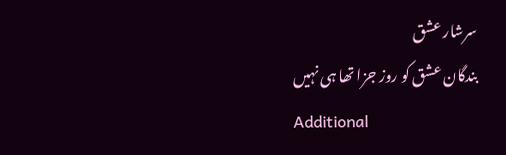سرشار عشق
بندگان عشق کو روز جزا تھا ہی نہیں
Additional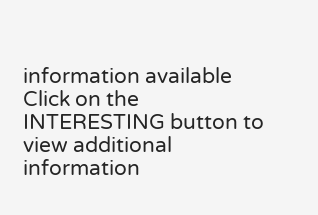information available
Click on the INTERESTING button to view additional information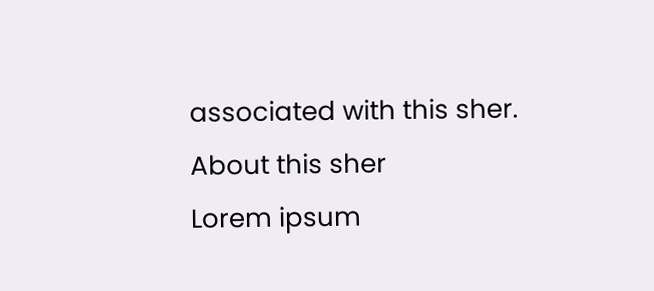associated with this sher.
About this sher
Lorem ipsum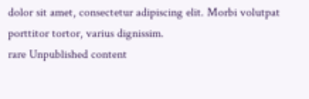dolor sit amet, consectetur adipiscing elit. Morbi volutpat porttitor tortor, varius dignissim.
rare Unpublished content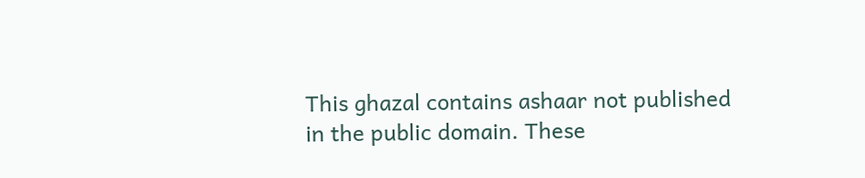This ghazal contains ashaar not published in the public domain. These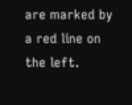are marked by a red line on the left.